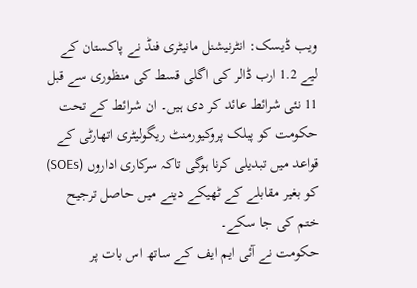ویب ڈیسک: انٹرنیشنل مانیٹری فنڈ نے پاکستان کے لیے 1.2 ارب ڈالر کی اگلی قسط کی منظوری سے قبل 11 نئی شرائط عائد کر دی ہیں۔ ان شرائط کے تحت حکومت کو پبلک پروکیورمنٹ ریگولیٹری اتھارٹی کے قواعد میں تبدیلی کرنا ہوگی تاکہ سرکاری اداروں (SOEs) کو بغیر مقابلے کے ٹھیکے دینے میں حاصل ترجیح ختم کی جا سکے۔
حکومت نے آئی ایم ایف کے ساتھ اس بات پر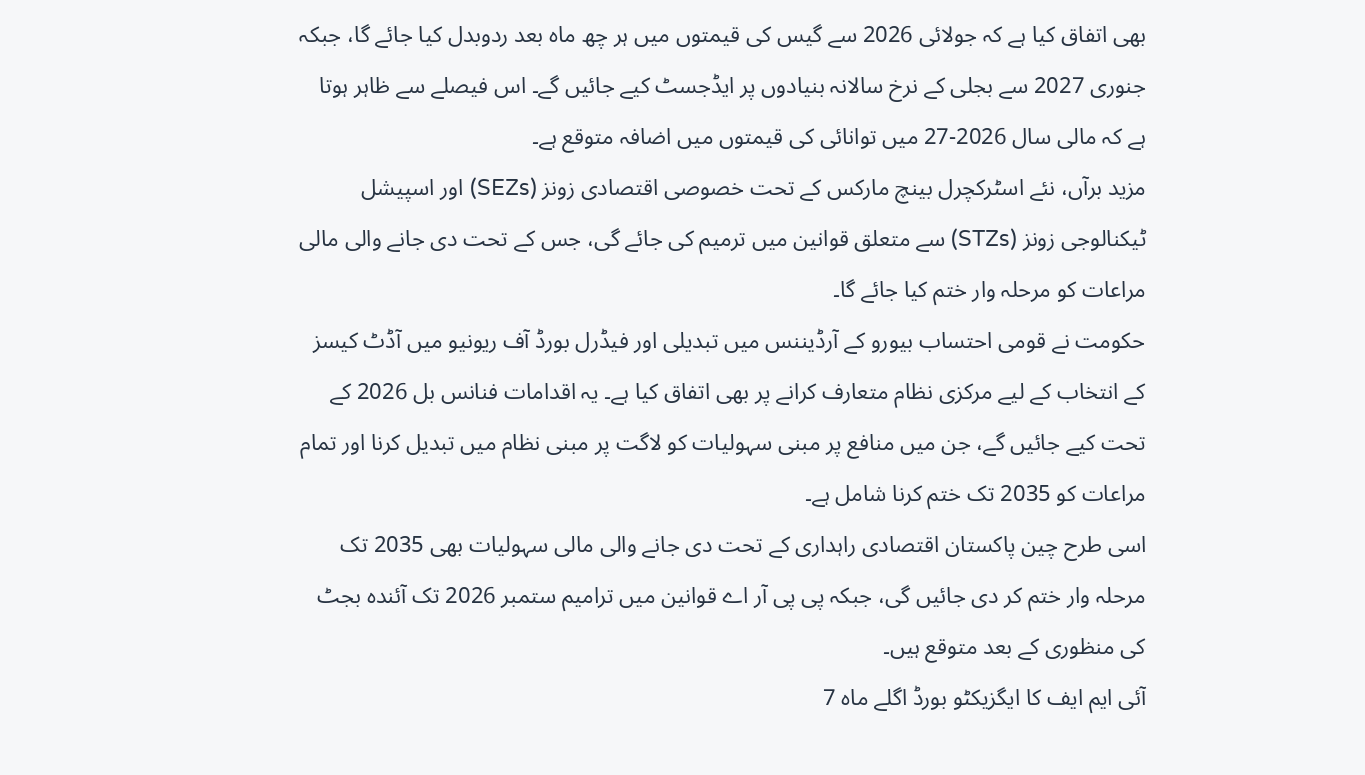بھی اتفاق کیا ہے کہ جولائی 2026 سے گیس کی قیمتوں میں ہر چھ ماہ بعد ردوبدل کیا جائے گا، جبکہ جنوری 2027 سے بجلی کے نرخ سالانہ بنیادوں پر ایڈجسٹ کیے جائیں گے۔ اس فیصلے سے ظاہر ہوتا ہے کہ مالی سال 2026-27 میں توانائی کی قیمتوں میں اضافہ متوقع ہے۔
مزید برآں، نئے اسٹرکچرل بینچ مارکس کے تحت خصوصی اقتصادی زونز (SEZs) اور اسپیشل ٹیکنالوجی زونز (STZs) سے متعلق قوانین میں ترمیم کی جائے گی، جس کے تحت دی جانے والی مالی مراعات کو مرحلہ وار ختم کیا جائے گا۔
حکومت نے قومی احتساب بیورو کے آرڈیننس میں تبدیلی اور فیڈرل بورڈ آف ریونیو میں آڈٹ کیسز کے انتخاب کے لیے مرکزی نظام متعارف کرانے پر بھی اتفاق کیا ہے۔ یہ اقدامات فنانس بل 2026 کے تحت کیے جائیں گے، جن میں منافع پر مبنی سہولیات کو لاگت پر مبنی نظام میں تبدیل کرنا اور تمام مراعات کو 2035 تک ختم کرنا شامل ہے۔
اسی طرح چین پاکستان اقتصادی راہداری کے تحت دی جانے والی مالی سہولیات بھی 2035 تک مرحلہ وار ختم کر دی جائیں گی، جبکہ پی پی آر اے قوانین میں ترامیم ستمبر 2026 تک آئندہ بجٹ کی منظوری کے بعد متوقع ہیں۔
آئی ایم ایف کا ایگزیکٹو بورڈ اگلے ماہ 7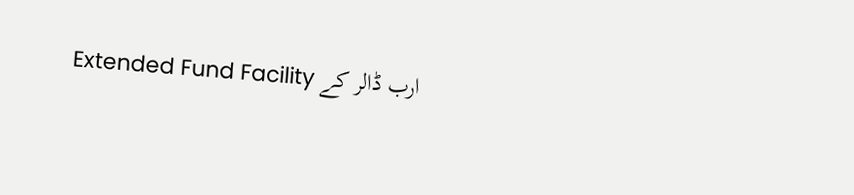ارب ڈالر کے Extended Fund Facility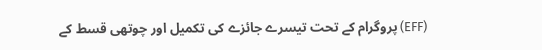(EFF) پروگرام کے تحت تیسرے جائزے کی تکمیل اور چوتھی قسط کے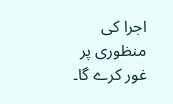اجرا کی منظوری پر غور کرے گا۔